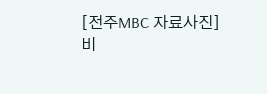[전주MBC 자료사진]
비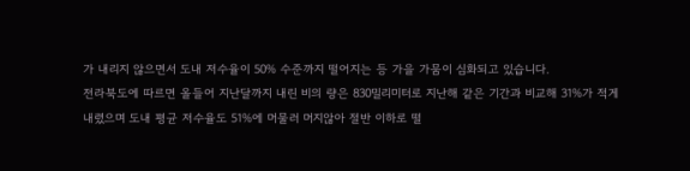가 내리지 않으면서 도내 저수율이 50% 수준까지 떨어지는 등 가을 가뭄이 심화되고 있습니다.
전라북도에 따르면 올들어 지난달까지 내린 비의 량은 830밀리미터로 지난해 같은 기간과 비교해 31%가 적게 내렸으며 도내 평균 저수율도 51%에 머물러 머지않아 절반 이하로 떨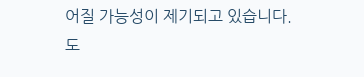어질 가능성이 제기되고 있습니다.
도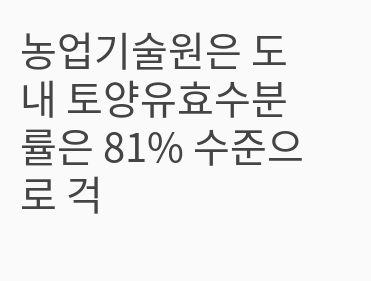농업기술원은 도내 토양유효수분률은 81% 수준으로 걱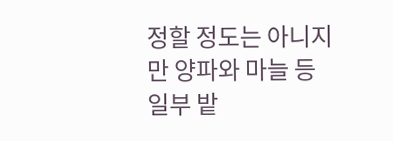정할 정도는 아니지만 양파와 마늘 등 일부 밭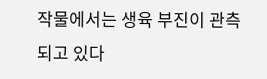작물에서는 생육 부진이 관측되고 있다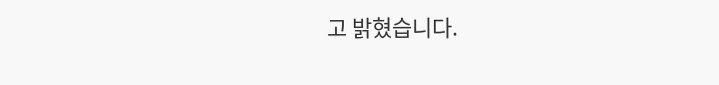고 밝혔습니다.